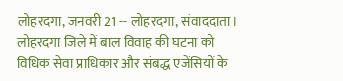लोहरदगा, जनवरी 21 -- लोहरदगा, संवाददाता। लोहरदगा जिले में बाल विवाह की घटना को विधिक सेवा प्राधिकार और संबद्ध एजेंसियों के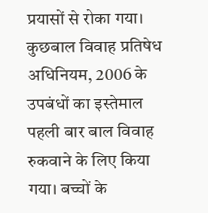प्रयासों से रोका गया। कुछबाल विवाह प्रतिषेध अधिनियम, 2006 के उपबंधों का इस्तेमाल पहली बार बाल विवाह रुकवाने के लिए किया गया। बच्चों के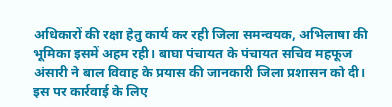अधिकारों की रक्षा हेतु कार्य कर रही जिला समन्वयक, अभिलाषा की भूमिका इसमें अहम रही। बाघा पंचायत के पंचायत सचिव महफूज अंसारी ने बाल विवाह के प्रयास की जानकारी जिला प्रशासन को दी। इस पर कार्रवाई के लिए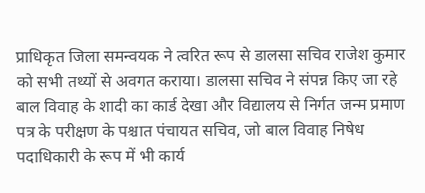प्राधिकृत जिला समन्वयक ने त्वरित रूप से डालसा सचिव राजेश कुमार को सभी तथ्यों से अवगत कराया। डालसा सचिव ने संपन्न किए जा रहे बाल विवाह के शादी का कार्ड देखा और विद्यालय से निर्गत जन्म प्रमाण पत्र के परीक्षण के पश्चात पंचायत सचिव, जो बाल विवाह निषेध पदाधिकारी के रूप में भी कार्य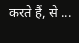करते हैं, से ...